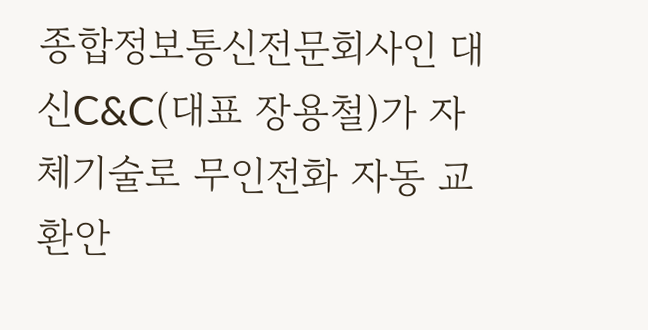종합정보통신전문회사인 대신C&C(대표 장용철)가 자체기술로 무인전화 자동 교환안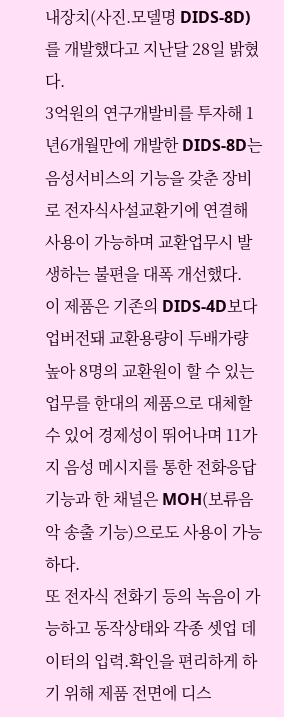내장치(사진.모델명 DIDS-8D)를 개발했다고 지난달 28일 밝혔다.
3억원의 연구개발비를 투자해 1년6개월만에 개발한 DIDS-8D는 음성서비스의 기능을 갖춘 장비로 전자식사설교환기에 연결해 사용이 가능하며 교환업무시 발생하는 불편을 대폭 개선했다.
이 제품은 기존의 DIDS-4D보다 업버전돼 교환용량이 두배가량 높아 8명의 교환원이 할 수 있는 업무를 한대의 제품으로 대체할 수 있어 경제성이 뛰어나며 11가지 음성 메시지를 통한 전화응답기능과 한 채널은 MOH(보류음악 송출 기능)으로도 사용이 가능하다.
또 전자식 전화기 등의 녹음이 가능하고 동작상태와 각종 셋업 데이터의 입력.확인을 편리하게 하기 위해 제품 전면에 디스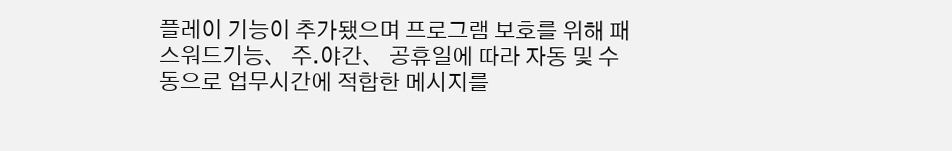플레이 기능이 추가됐으며 프로그램 보호를 위해 패스워드기능、 주.야간、 공휴일에 따라 자동 및 수동으로 업무시간에 적합한 메시지를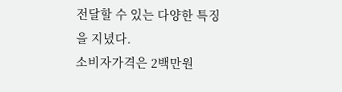전달할 수 있는 다양한 특징을 지녔다.
소비자가격은 2백만원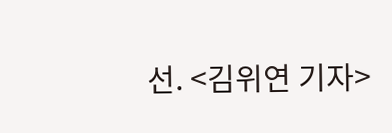선. <김위연 기자>